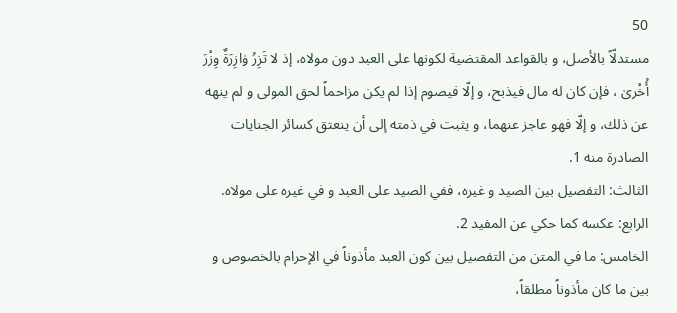50
مستدلّاً بالأصل، و بالقواعد المقتضية لكونها على العبد دون مولاه، إذ لا تَزِرُ وٰازِرَةٌ وِزْرَ أُخْرىٰ ، فإن كان له مال فيذبح، و إلّا فيصوم إذا لم يكن مزاحماً لحق المولى و لم ينهه عن ذلك، و إلّا فهو عاجز عنهما، و يثبت في ذمته إلى أن ينعتق كسائر الجنايات الصادرة منه 1.
الثالث: التفصيل بين الصيد و غيره، ففي الصيد على العبد و في غيره على مولاه.
الرابع: عكسه كما حكي عن المفيد 2.
الخامس: ما في المتن من التفصيل بين كون العبد مأذوناً في الإحرام بالخصوص و بين ما كان مأذوناً مطلقاً،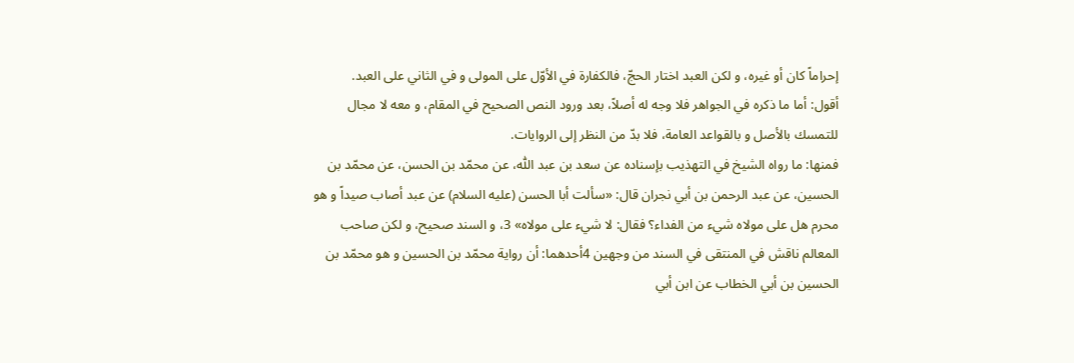إحراماً كان أو غيره، و لكن العبد اختار الحجّ، فالكفارة في الأوّل على المولى و في الثاني على العبد.
أقول: أما ما ذكره في الجواهر فلا وجه له أصلاً، بعد ورود النص الصحيح في المقام، و معه لا مجال للتمسك بالأصل و بالقواعد العامة، فلا بدّ من النظر إلى الروايات.
فمنها: ما رواه الشيخ في التهذيب بإسناده عن سعد بن عبد اللّٰه، عن محمّد بن الحسن، عن محمّد بن الحسين، عن عبد الرحمن بن أبي نجران قال: «سألت أبا الحسن (عليه السلام) عن عبد أصاب صيداً و هو محرم هل على مولاه شيء من الفداء؟ فقال: لا شيء على مولاه» 3، و السند صحيح، و لكن صاحب المعالم ناقش في المنتقى في السند من وجهين 4أحدهما: أن رواية محمّد بن الحسين و هو محمّد بن الحسين بن أبي الخطاب عن ابن أبي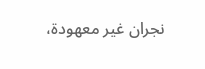نجران غير معهودة،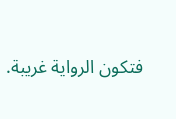فتكون الرواية غريبة.